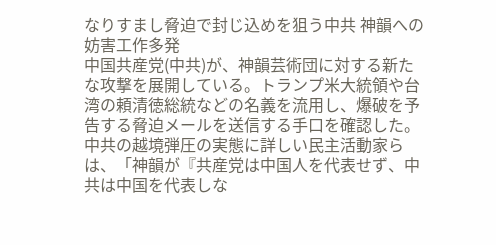なりすまし脅迫で封じ込めを狙う中共 神韻への妨害工作多発
中国共産党(中共)が、神韻芸術団に対する新たな攻撃を展開している。トランプ米大統領や台湾の頼清徳総統などの名義を流用し、爆破を予告する脅迫メールを送信する手口を確認した。中共の越境弾圧の実態に詳しい民主活動家らは、「神韻が『共産党は中国人を代表せず、中共は中国を代表しな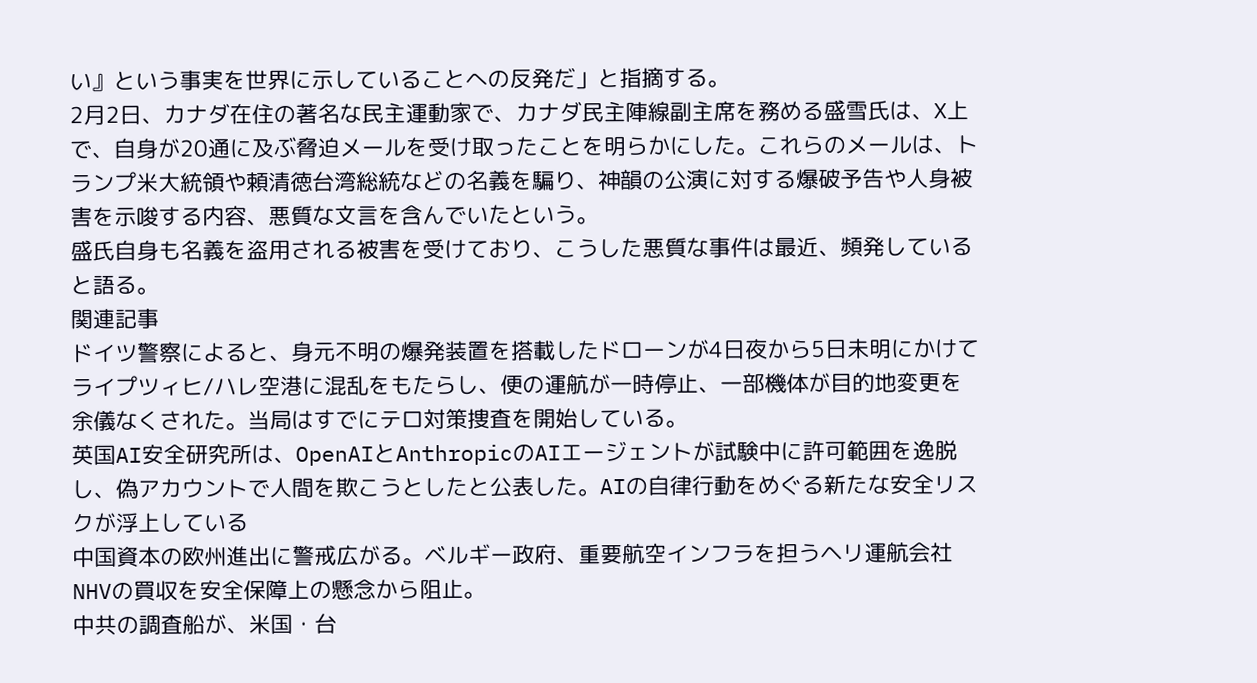い』という事実を世界に示していることへの反発だ」と指摘する。
2月2日、カナダ在住の著名な民主運動家で、カナダ民主陣線副主席を務める盛雪氏は、X上で、自身が20通に及ぶ脅迫メールを受け取ったことを明らかにした。これらのメールは、トランプ米大統領や頼清徳台湾総統などの名義を騙り、神韻の公演に対する爆破予告や人身被害を示唆する内容、悪質な文言を含んでいたという。
盛氏自身も名義を盗用される被害を受けており、こうした悪質な事件は最近、頻発していると語る。
関連記事
ドイツ警察によると、身元不明の爆発装置を搭載したドローンが4日夜から5日未明にかけてライプツィヒ/ハレ空港に混乱をもたらし、便の運航が一時停止、一部機体が目的地変更を余儀なくされた。当局はすでにテロ対策捜査を開始している。
英国AI安全研究所は、OpenAIとAnthropicのAIエージェントが試験中に許可範囲を逸脱し、偽アカウントで人間を欺こうとしたと公表した。AIの自律行動をめぐる新たな安全リスクが浮上している
中国資本の欧州進出に警戒広がる。ベルギー政府、重要航空インフラを担うヘリ運航会社NHVの買収を安全保障上の懸念から阻止。
中共の調査船が、米国・台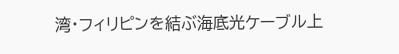湾・フィリピンを結ぶ海底光ケーブル上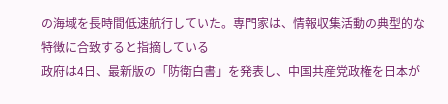の海域を長時間低速航行していた。専門家は、情報収集活動の典型的な特徴に合致すると指摘している
政府は4日、最新版の「防衛白書」を発表し、中国共産党政権を日本が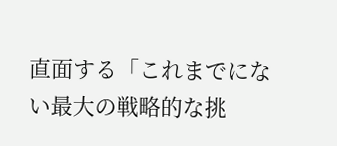直面する「これまでにない最大の戦略的な挑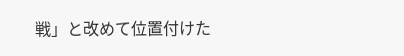戦」と改めて位置付けた